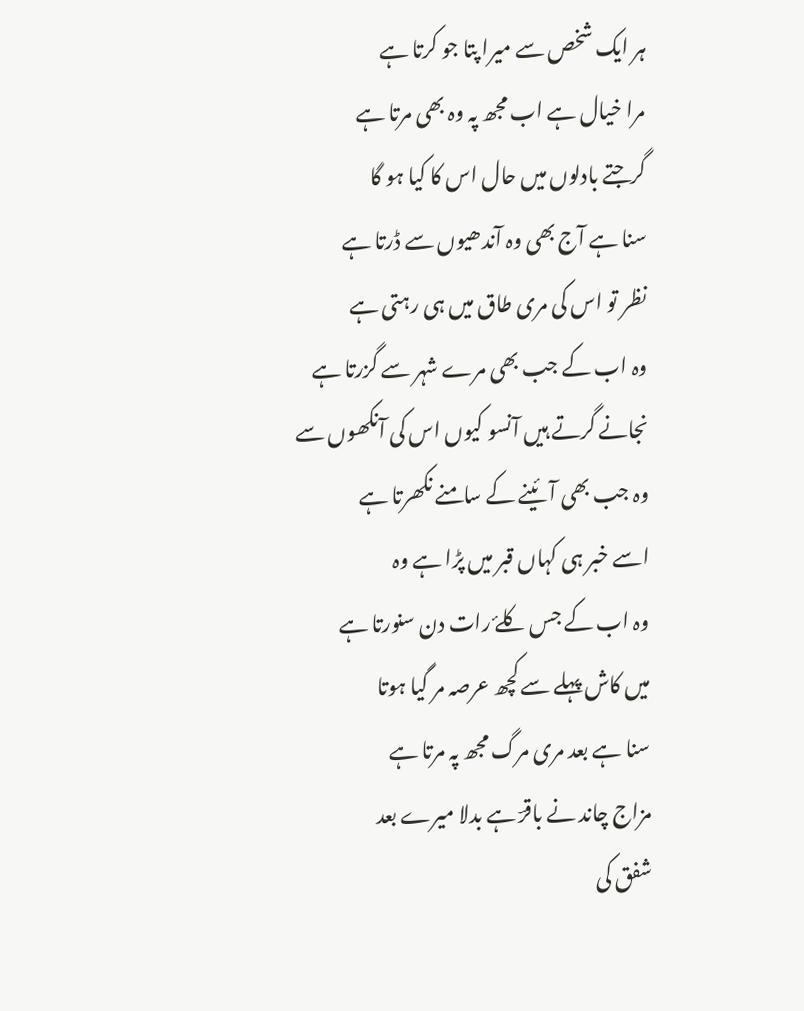ہر ایک شخص سے میرا پتا جو کرتا ہے
مرا خیال ہے اب مجھ پہ وہ بھی مرتا ہے
گرجتے بادلوں میں حال اس کا کیا ہو گا
سنا ہے آج بھی وہ آندھیوں سے ڈرتا ہے
نظر تو اس کی مری طاق میں ہی رہتی ہے
وہ اب کے جب بھی مرے شہر سے گزرتا ہے
نجانے گرتے ہیں آنسو کیوں اس کی آنکھوں سے
وہ جب بھی آئینے کے سامنے نکھرتا ہے
اسے خبر ہی کہاں قبر میں پڑا ہے وہ
وہ اب کے جس کلۓ رات دن سنورتا ہے
میں کاش پہلے سے کچھ عرصہ مر گیا ہوتا
سنا ہے بعد مری مرگ مجھ پہ مرتا ہے
مزاج چاند نے باقرؔ ہے بدلا میرے بعد
شفق کی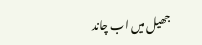جھیل میں اب چاند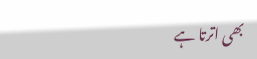بھی اترتا ہے